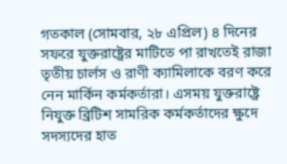গতকাল (সোমবার, ২৮ এপ্রিল) ৪ দিনের সফরে যুক্তরাষ্ট্রের মাটিতে পা রাখতেই রাজা তৃতীয় চার্লস ও রাণী ক্যামিলাকে বরণ করে নেন মার্কিন কর্মকর্তারা। এসময় যুক্তরাষ্ট্রে নিযুক্ত ব্রিটিশ সামরিক কর্মকর্তাদের ক্ষুদে সদস্যদের হাত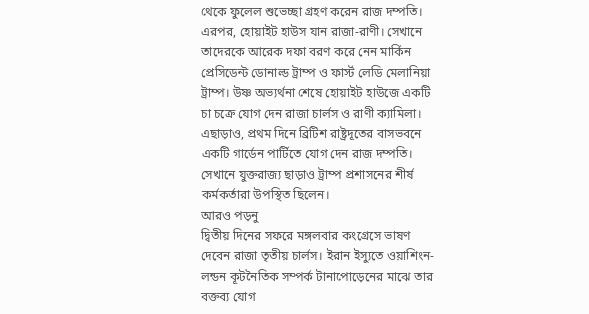থেকে ফুলেল শুভেচ্ছা গ্রহণ করেন রাজ দম্পতি।
এরপর, হোয়াইট হাউস যান রাজা-রাণী। সেখানে তাদেরকে আরেক দফা বরণ করে নেন মার্কিন প্রেসিডেন্ট ডোনাল্ড ট্রাম্প ও ফার্স্ট লেডি মেলানিয়া ট্রাম্প। উষ্ণ অভ্যর্থনা শেষে হোয়াইট হাউজে একটি চা চক্রে যোগ দেন রাজা চার্লস ও রাণী ক্যামিলা।
এছাড়াও, প্রথম দিনে ব্রিটিশ রাষ্ট্রদূতের বাসভবনে একটি গার্ডেন পার্টিতে যোগ দেন রাজ দম্পতি। সেখানে যুক্তরাজ্য ছাড়াও ট্রাম্প প্রশাসনের শীর্ষ কর্মকর্তারা উপস্থিত ছিলেন।
আরও পড়নু
দ্বিতীয় দিনের সফরে মঙ্গলবার কংগ্রেসে ভাষণ দেবেন রাজা তৃতীয় চার্লস। ইরান ইস্যুতে ওয়াশিংন- লন্ডন কূটনৈতিক সম্পর্ক টানাপোড়েনের মাঝে তার বক্তব্য যোগ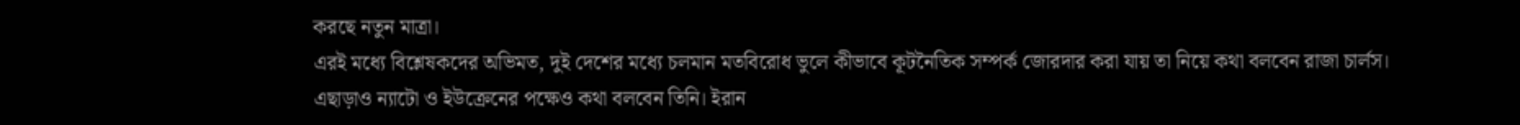করছে নতুন মাত্রা।
এরই মধ্যে বিশ্লেষকদের অভিমত, দুই দেশের মধ্যে চলমান মতবিরোধ ভুলে কীভাবে কূটনৈতিক সম্পর্ক জোরদার করা যায় তা নিয়ে কথা বলবেন রাজা চার্লস। এছাড়াও ন্যাটো ও ইউক্রেনের পক্ষেও কথা বলবেন তিনি। ইরান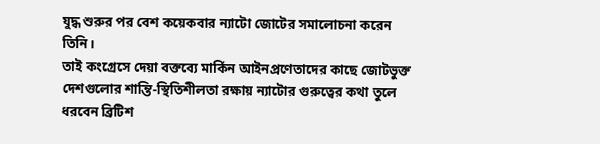যুদ্ধ শুরুর পর বেশ কয়েকবার ন্যাটো জোটের সমালোচনা করেন তিনি।
তাই কংগ্রেসে দেয়া বক্তব্যে মার্কিন আইনপ্রণেতাদের কাছে জোটভুক্ত দেশগুলোর শান্তি-স্থিতিশীলতা রক্ষায় ন্যাটোর গুরুত্বের কথা তুলে ধরবেন ব্রিটিশ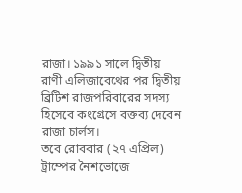রাজা। ১৯৯১ সালে দ্বিতীয় রাণী এলিজাবেথের পর দ্বিতীয় ব্রিটিশ রাজপরিবারের সদস্য হিসেবে কংগ্রেসে বক্তব্য দেবেন রাজা চার্লস।
তবে রোববার (২৭ এপ্রিল) ট্রাম্পের নৈশভোজে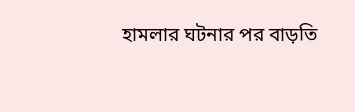হামলার ঘটনার পর বাড়তি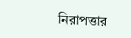নিরাপত্তার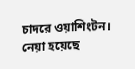চাদরে ওয়াশিংটন। নেয়া হয়েছে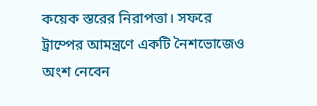কয়েক স্তরের নিরাপত্তা। সফরে ট্রাম্পের আমন্ত্রণে একটি নৈশভোজেও অংশ নেবেন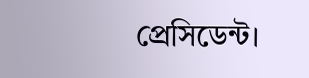প্রেসিডেন্ট।